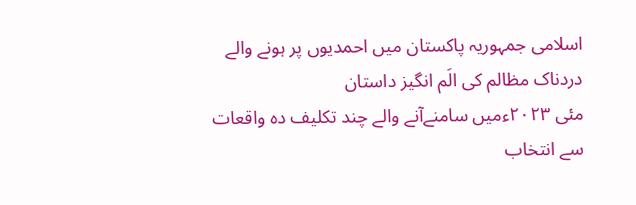اسلامی جمہوریہ پاکستان میں احمدیوں پر ہونے والے دردناک مظالم کی الَم انگیز داستان
مئی ۲۰۲۳ءمیں سامنےآنے والے چند تکلیف دہ واقعات سے انتخاب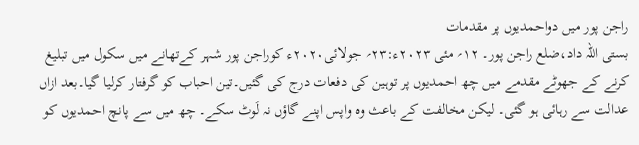راجن پور میں دواحمدیوں پر مقدمات
بستی اللہ داد،ضلع راجن پور۔ ۱۲؍ مئی ۲۰۲۳ء:۲۳؍ جولائی۲۰۲۰ء کوراجن پور شہر کےتھانے میں سکول میں تبلیغ کرنے کے جھوٹے مقدمے میں چھ احمدیوں پر توہین کی دفعات درج کی گئیں۔تین احباب کو گرفتار کرلیا گیا۔بعد ازاں عدالت سے رہائی ہو گئی۔ لیکن مخالفت کے باعث وہ واپس اپنے گاؤں نہ لَوٹ سکے۔ چھ میں سے پانچ احمدیوں کو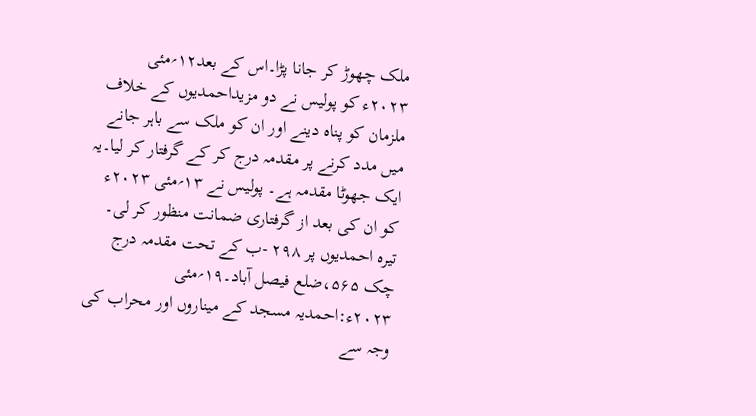ملک چھوڑ کر جانا پڑا۔اس کے بعد۱۲؍مئی ۲۰۲۳ء کو پولیس نے دو مزیداحمدیوں کے خلاف ملزمان کو پناہ دینے اور ان کو ملک سے باہر جانے میں مدد کرنے پر مقدمہ درج کر کے گرفتار کر لیا۔یہ ایک جھوٹا مقدمہ ہے۔ پولیس نے ۱۳؍مئی ۲۰۲۳ء کو ان کی بعد از گرفتاری ضمانت منظور کر لی۔
تیرہ احمدیوں پر ۲۹۸ -ب کے تحت مقدمہ درج
چک ۵۶۵،ضلع فیصل آباد۔۱۹؍مئی ۲۰۲۳ء:احمدیہ مسجد کے میناروں اور محراب کی وجہ سے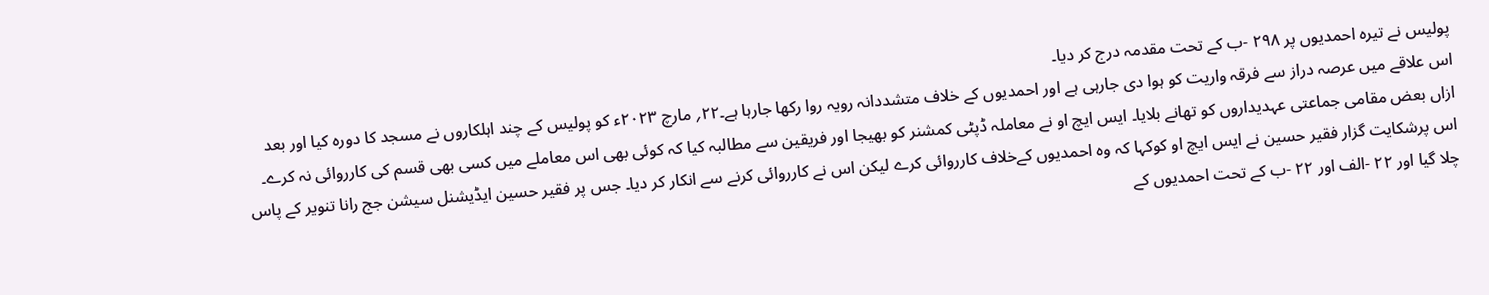پولیس نے تیرہ احمدیوں پر ۲۹۸ -ب کے تحت مقدمہ درج کر دیا۔
اس علاقے میں عرصہ دراز سے فرقہ واریت کو ہوا دی جارہی ہے اور احمدیوں کے خلاف متشددانہ رویہ روا رکھا جارہا ہے۔۲۲؍ مارچ ۲۰۲۳ء کو پولیس کے چند اہلکاروں نے مسجد کا دورہ کیا اور بعد ازاں بعض مقامی جماعتی عہدیداروں کو تھانے بلایا۔ ایس ایچ او نے معاملہ ڈپٹی کمشنر کو بھیجا اور فریقین سے مطالبہ کیا کہ کوئی بھی اس معاملے میں کسی بھی قسم کی کارروائی نہ کرے۔
اس پرشکایت گزار فقیر حسین نے ایس ایچ او کوکہا کہ وہ احمدیوں کےخلاف کارروائی کرے لیکن اس نے کارروائی کرنے سے انکار کر دیا۔ جس پر فقیر حسین ایڈیشنل سیشن جج رانا تنویر کے پاس چلا گیا اور ۲۲ -الف اور ۲۲ -ب کے تحت احمدیوں کے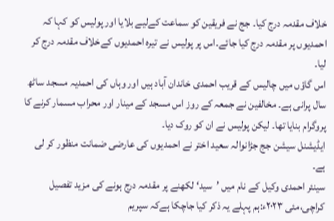خلاف مقدمہ درج کیا۔ جج نے فریقین کو سماعت کےلیے بلایا اور پولیس کو کہا کہ احمدیوں پر مقدمہ درج کیا جائے۔اس پر پولیس نے تیرہ احمدیوں کےخلاف مقدمہ درج کر لیا۔
اس گاؤں میں چالیس کے قریب احمدی خاندان آباد ہیں اور وہاں کی احمدیہ مسجد ساٹھ سال پرانی ہے۔ مخالفین نے جمعہ کے روز اس مسجد کے مینار اور محراب مسمار کرنے کا پروگرام بنایا تھا۔ لیکن پولیس نے ان کو روک دیا۔
ایڈیشنل سیشن جج جڑانوالہ سعید اختر نے احمدیوں کی عارضی ضمانت منظور کر لی ہے۔
سینئر احمدی وکیل کے نام میں ’سید‘ لکھنے پر مقدمہ درج ہونے کی مزید تفصیل
کراچی،مئی ۲۰۲۳ء:ہم پہلے یہ ذکر کیا جاچکا ہےکہ سپریم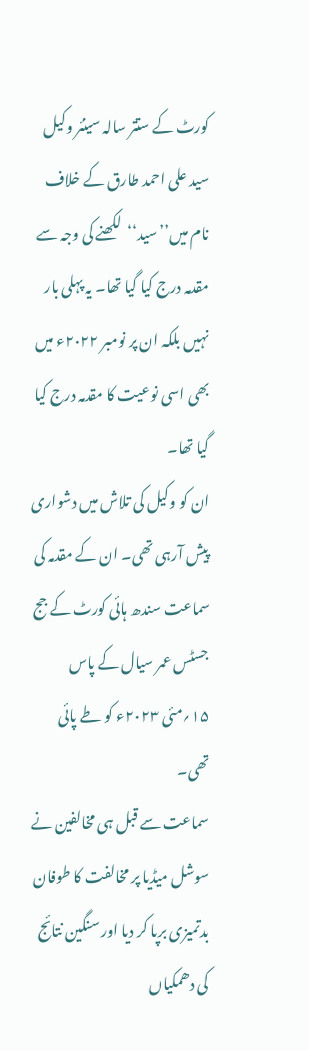کورٹ کے ستتر سالہ سینئر وکیل سید علی احمد طارق کے خلاف نام میں’’سید‘‘لکھنے کی وجہ سے مقدمہ درج کیا گیا تھا۔ یہ پہلی بار نہیں بلکہ ان پر نومبر ۲۰۲۲ء میں بھی اسی نوعیت کا مقدمہ درج کیا گیا تھا۔
ان کو وکیل کی تلاش میں دشواری پیش آرہی تھی۔ ان کے مقدمہ کی سماعت سندھ ہائی کورٹ کے جج جسٹس عمر سیال کے پاس ۱۵؍مئی ۲۰۲۳ء کو طے پائی تھی۔
سماعت سے قبل ہی مخالفین نے سوشل میڈیا پر مخالفت کا طوفان بدتمیزی برپا کر دیا اور سنگین نتائج کی دھمکیاں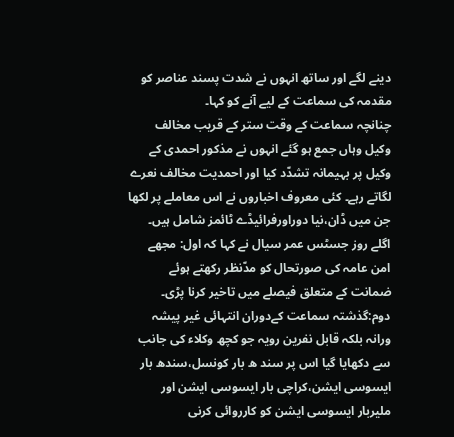دینے لگے اور ساتھ انہوں نے شدت پسند عناصر کو مقدمہ کی سماعت کے لیے آنے کو کہا۔
چنانچہ سماعت کے وقت ستر کے قریب مخالف وکیل وہاں جمع ہو گئے انہوں نے مذکور احمدی کے وکیل پر بہیمانہ تشدّد کیا اور احمدیت مخالف نعرے لگاتے رہے۔ کئی معروف اخباروں نے اس معاملے پر لکھا جن میں ڈان،نیا دوراورفرائیڈے ٹائمز شامل ہیں۔
اگلے روز جسٹس عمر سیال نے کہا کہ اول: مجھے امن عامہ کی صورتحال کو مدّنظر رکھتے ہوئے ضمانت کے متعلق فیصلے میں تاخیر کرنا پڑی۔
دوم:گذشتہ سماعت کےدوران انتہائی غیر پیشہ ورانہ بلکہ قابل نفرین رویہ جو کچھ وکلاء کی جانب سے دکھایا گیا اس پر سند ھ بار کونسل،سندھ بار ایسوسی ایشن،کراچی بار ایسوسی ایشن اور ملیربار ایسوسی ایشن کو کارروائی کرنی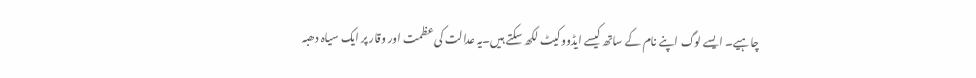چاہیے۔ ایسے لوگ اپنے نام کے ساتھ کیسے ایڈووکیٹ لکھ سکتے ہیں۔یہ عدالت کی عظمت اور وقار پر ایک سیاہ دھبہ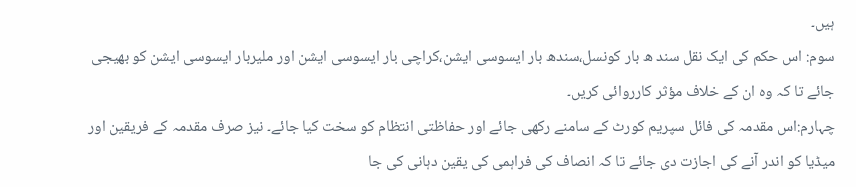ہیں۔
سوم: اس حکم کی ایک نقل سند ھ بار کونسل،سندھ بار ایسوسی ایشن،کراچی بار ایسوسی ایشن اور ملیربار ایسوسی ایشن کو بھیجی جائے تا کہ وہ ان کے خلاف مؤثر کارروائی کریں۔
چہارم:اس مقدمہ کی فائل سپریم کورٹ کے سامنے رکھی جائے اور حفاظتی انتظام کو سخت کیا جائے۔ نیز صرف مقدمہ کے فریقین اور میڈیا کو اندر آنے کی اجازت دی جائے تا کہ انصاف کی فراہمی کی یقین دہانی کی جا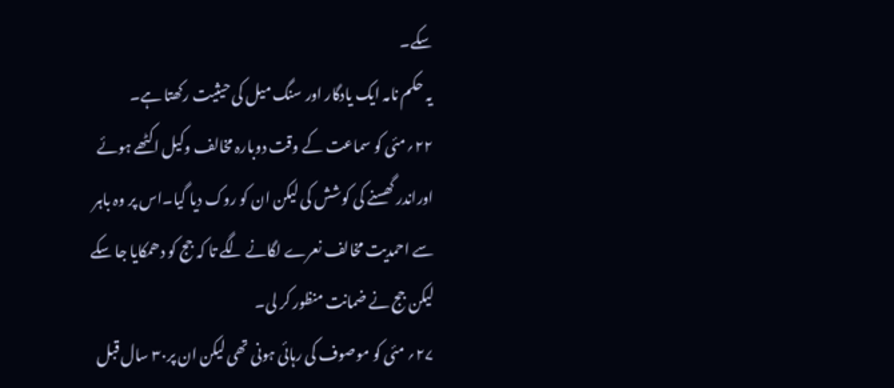سکے۔
یہ حکم نامہ ایک یادگار اور سنگ میل کی حیثیت رکھتا ہے۔
۲۲؍مئی کو سماعت کے وقت دوبارہ مخالف وکیل اکٹھے ہوئے اوراندر گھسنے کی کوشش کی لیکن ان کو روک دیا گیا۔اس پر وہ باہر سے احمدیت مخالف نعرے لگانے لگے تا کہ جج کو دھمکایا جا سکے لیکن جج نے ضمانت منظور کر لی۔
۲۷؍ مئی کو موصوف کی رہائی ہونی تھی لیکن ان پر۳۰ سال قبل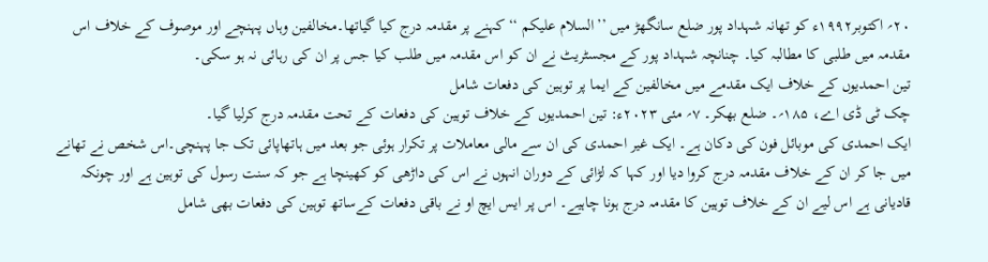۲۰؍ اکتوبر۱۹۹۲ء کو تھانہ شہداد پور ضلع سانگھڑ میں ’’السلام علیکم ‘‘کہنے پر مقدمہ درج کیا گیاتھا۔مخالفین وہاں پہنچے اور موصوف کے خلاف اس مقدمہ میں طلبی کا مطالبہ کیا۔ چنانچہ شہداد پور کے مجسٹریٹ نے ان کو اس مقدمہ میں طلب کیا جس پر ان کی رہائی نہ ہو سکی۔
تین احمدیوں کے خلاف ایک مقدمے میں مخالفین کے ایما پر توہین کی دفعات شامل
چک ٹی ڈی اے، ۱۸۵؍۔ ضلع بھکر۔ ۷؍ مئی ۲۰۲۳ء: تین احمدیوں کے خلاف توہین کی دفعات کے تحت مقدمہ درج کرلیا گیا۔
ایک احمدی کی موبائل فون کی دکان ہے۔ ایک غیر احمدی کی ان سے مالی معاملات پر تکرار ہوئی جو بعد میں ہاتھاپائی تک جا پہنچی۔اس شخص نے تھانے میں جا کر ان کے خلاف مقدمہ درج کروا دیا اور کہا کہ لڑائی کے دوران انہوں نے اس کی داڑھی کو کھینچا ہے جو کہ سنت رسول کی توہین ہے اور چونکہ قادیانی ہے اس لیے ان کے خلاف توہین کا مقدمہ درج ہونا چاہیے۔ اس پر ایس ایچ او نے باقی دفعات کےساتھ توہین کی دفعات بھی شامل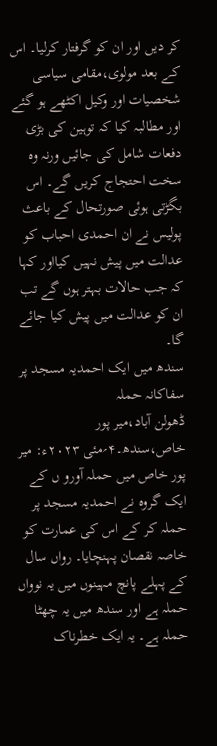کر دیں اور ان کو گرفتار کرلیا۔ اس کے بعد مولوی،مقامی سیاسی شخصیات اور وکیل اکٹھے ہو گئے اور مطالبہ کیا کہ توہین کی بڑی دفعات شامل کی جائیں ورنہ وہ سخت احتجاج کریں گے۔ اس بگڑتی ہوئی صورتحال کے باعث پولیس نے ان احمدی احباب کو عدالت میں پیش نہیں کیااور کہا کہ جب حالات بہتر ہوں گے تب ان کو عدالت میں پیش کیا جائے گا۔
سندھ میں ایک احمدیہ مسجد پر سفاکانہ حملہ
ڈھولن آباد،میر پور خاص،سندھ۔۴؍مئی ۲۰۲۳ء: میر پور خاص میں حملہ آورو ں کے ایک گروہ نے احمدیہ مسجد پر حملہ کر کے اس کی عمارت کو خاصہ نقصان پہنچایا۔ رواں سال کے پہلے پانچ مہینوں میں یہ نوواں حملہ ہے اور سندھ میں یہ چھٹا حملہ ہے۔ یہ ایک خطرناک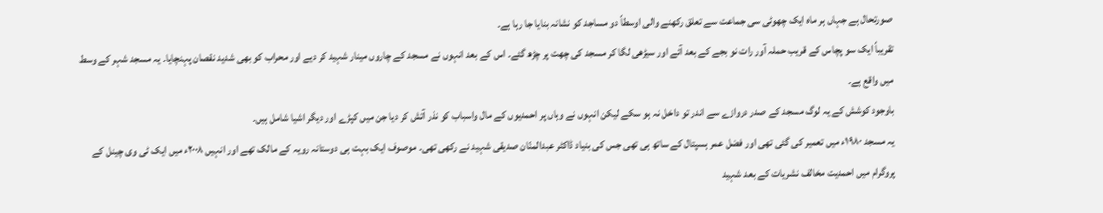صورتحال ہے جہاں ہر ماہ ایک چھوٹی سی جماعت سے تعلق رکھنے والی اوسطاً دو مساجد کو نشانہ بنایا جا رہا ہے۔
تقریباً ایک سو پچاس کے قریب حملہ آور رات نو بجے کے بعد آئے اور سیڑھی لگا کر مسجد کی چھت پر چڑھ گئے۔ اس کے بعد انہوں نے مسجد کے چاروں مینار شہید کر دیے اور محراب کو بھی شدید نقصان پہنچایا۔ یہ مسجد شہر کے وسط میں واقع ہے۔
باوجود کوشش کے یہ لوگ مسجد کے صدر دروازے سے اندر تو داخل نہ ہو سکے لیکن انہوں نے وہاں پر احمدیوں کے مال واسباب کو نذر آتش کر دیا جن میں کپڑے اور دیگر اشیا شامل ہیں۔
یہ مسجد ۱۹۸۰ء میں تعمیر کی گئی تھی اور فضل عمر ہسپتال کے ساتھ ہی تھی جس کی بنیاد ڈاکٹر عبدالمنّان صدیقی شہید نے رکھی تھی۔ موصوف ایک بہت ہی دوستانہ رویہ کے مالک تھے اور انہیں ۲۰۰۸ء میں ایک ٹی وی چینل کے پروگرام میں احمدیت مخالف نشریات کے بعد شہید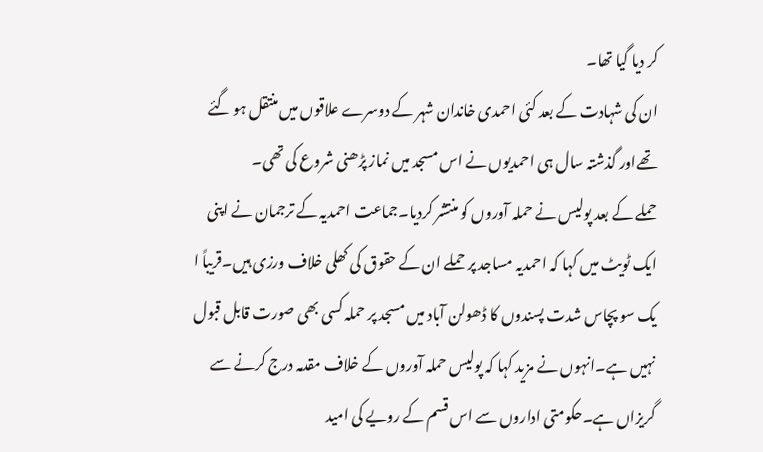کر دیا گیا تھا۔
ان کی شہادت کے بعد کئی احمدی خاندان شہر کے دوسرے علاقوں میں منتقل ہو گئے تھےاور گذشتہ سال ہی احمدیوں نے اس مسجد میں نماز پڑھنی شروع کی تھی۔
حملے کے بعد پولیس نے حملہ آوروں کو منتشر کردیا۔جماعت احمدیہ کے ترجمان نے اپنی ایک ٹویٹ میں کہا کہ احمدیہ مساجد پر حملے ان کے حقوق کی کھلی خلاف ورزی ہیں۔قریباً ا یک سو پچاس شدت پسندوں کا ڈھولن آباد میں مسجد پر حملہ کسی بھی صورت قابل قبول نہیں ہے۔انہوں نے مزید کہا کہ پولیس حملہ آوروں کے خلاف مقدمہ درج کرنے سے گریزاں ہے۔حکومتی اداروں سے اس قسم کے رویے کی امید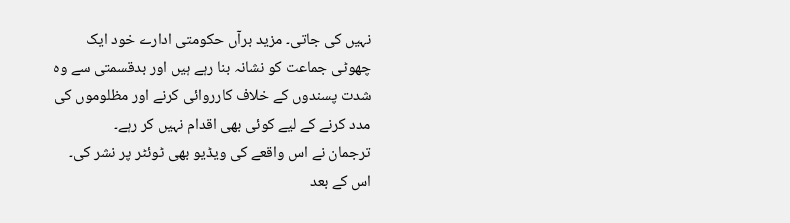نہیں کی جاتی۔ مزید برآں حکومتی ادارے خود ایک چھوٹی جماعت کو نشانہ بنا رہے ہیں اور بدقسمتی سے وہ شدت پسندوں کے خلاف کارروائی کرنے اور مظلوموں کی مدد کرنے کے لیے کوئی بھی اقدام نہیں کر رہے۔
ترجمان نے اس واقعے کی ویڈیو بھی ٹوئٹر پر نشر کی۔ اس کے بعد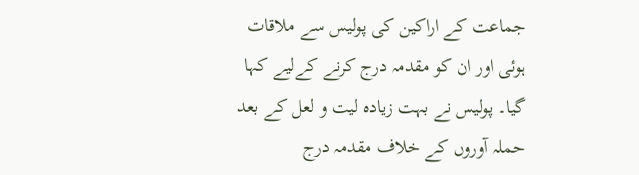جماعت کے اراکین کی پولیس سے ملاقات ہوئی اور ان کو مقدمہ درج کرنے کےلیے کہا گیا۔ پولیس نے بہت زیادہ لیت و لعل کے بعد حملہ آوروں کے خلاف مقدمہ درج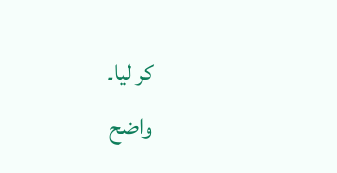کر لیا۔
واضح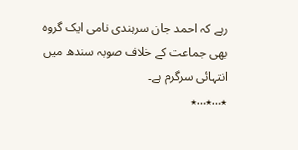رہے کہ احمد جان سرہندی نامی ایک گروہ بھی جماعت کے خلاف صوبہ سندھ میں انتہائی سرگرم ہے۔
٭…٭…٭